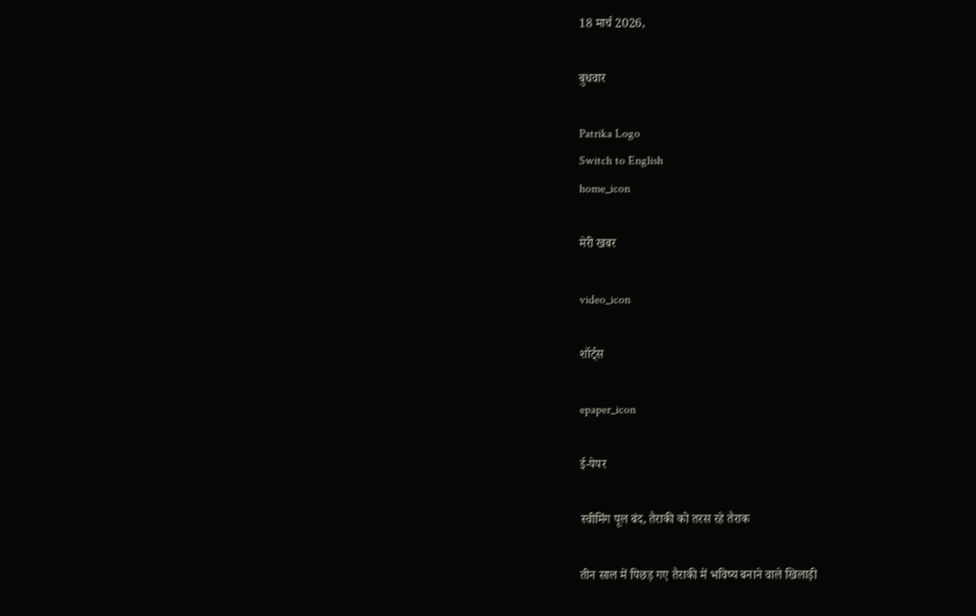18 मार्च 2026,

बुधवार

Patrika Logo
Switch to English
home_icon

मेरी खबर

video_icon

शॉर्ट्स

epaper_icon

ई-पेपर

स्वीमिंग पूल बंद, तैराकी को तरस रहे तैराक

तीन साल में पिछड़ गए तैराकी में भविष्य बनाने वाले खिलाड़ी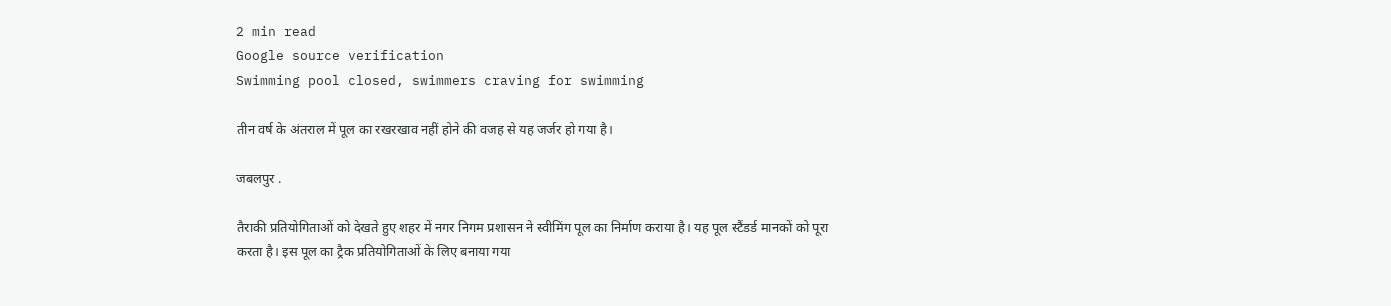2 min read
Google source verification
Swimming pool closed, swimmers craving for swimming

तीन वर्ष के अंतराल में पूल का रखरखाव नहीं होने की वजह से यह जर्जर हो गया है।

जबलपुर .

तैराकी प्रतियोगिताओं को देखते हुए शहर में नगर निगम प्रशासन ने स्वीमिंग पूल का निर्माण कराया है। यह पूल स्टैंडर्ड मानकों को पूरा करता है। इस पूल का ट्रैक प्रतियोगिताओं के लिए बनाया गया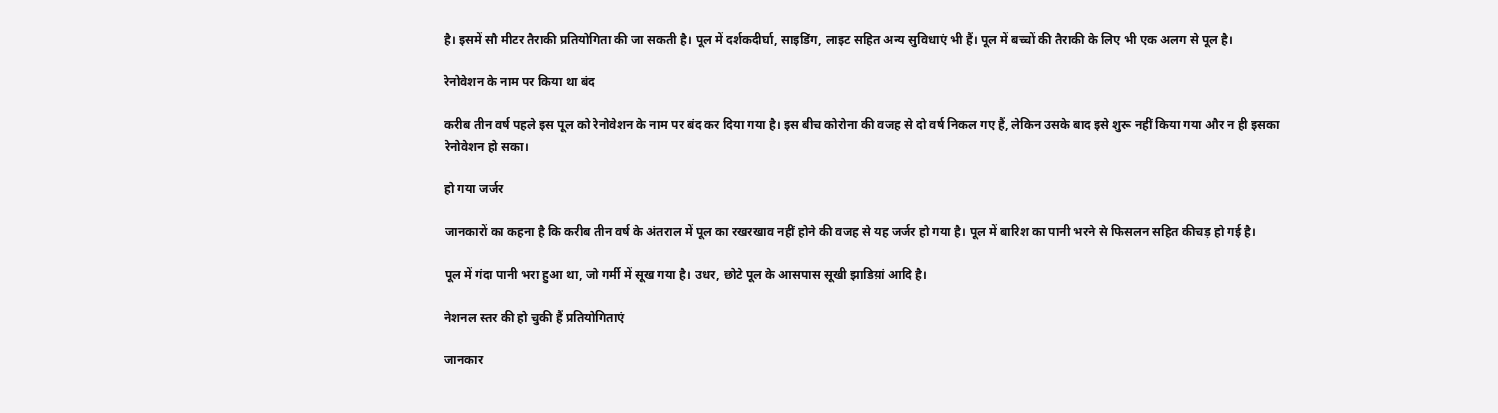है। इसमें सौ मीटर तैराकी प्रतियोगिता की जा सकती है। पूल में दर्शकदीर्घा, साइडिंग, लाइट सहित अन्य सुविधाएं भी हैं। पूल में बच्चों की तैराकी के लिए भी एक अलग से पूल है।

रेनोवेशन के नाम पर किया था बंद

करीब तीन वर्ष पहले इस पूल को रेनोवेशन के नाम पर बंद कर दिया गया है। इस बीच कोरोना की वजह से दो वर्ष निकल गए हैं, लेकिन उसके बाद इसे शुरू नहीं किया गया और न ही इसका रेनोवेशन हो सका।

हो गया जर्जर

जानकारों का कहना है कि करीब तीन वर्ष के अंतराल में पूल का रखरखाव नहीं होने की वजह से यह जर्जर हो गया है। पूल में बारिश का पानी भरने से फिसलन सहित कीचड़ हो गई है।

पूल में गंदा पानी भरा हुआ था, जो गर्मी में सूख गया है। उधर, छोटे पूल के आसपास सूखी झाडिय़ां आदि है।

नेशनल स्तर की हो चुकी हैं प्रतियोगिताएं

जानकार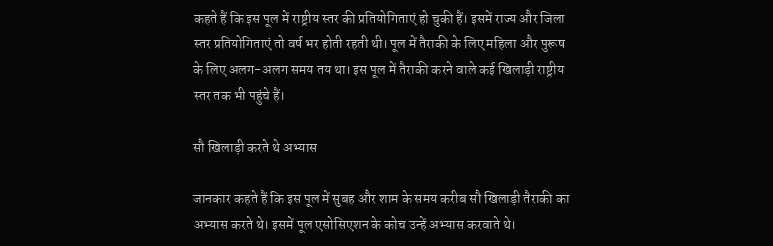कहते हैं कि इस पूल में राष्ट्रीय स्तर की प्रतियोगिताएं हो चुकी हैं। इसमें राज्य और जिला स्तर प्रतियोगिताएं तो वर्ष भर होती रहती थी। पूल में तैराकी के लिए महिला और पुरूष के लिए अलग-अलग समय तय था। इस पूल में तैराकी करने वाले कई खिलाड़ी राष्ट्रीय स्तर तक भी पहुंचे हैं।

सौ खिलाड़ी करते थे अभ्यास

जानकार कहते हैं कि इस पूल में सुबह और शाम के समय करीब सौ खिलाड़ी तैराकी का अभ्यास करते थे। इसमें पूल एसोसिएशन के कोच उन्हें अभ्यास करवाते थे।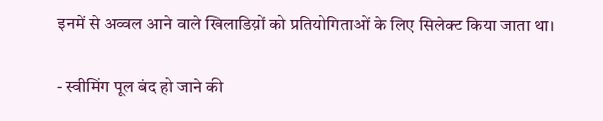इनमें से अव्वल आने वाले खिलाडिय़ों को प्रतियोगिताओं के लिए सिलेक्ट किया जाता था।

- स्वीमिंग पूल बंद हो जाने की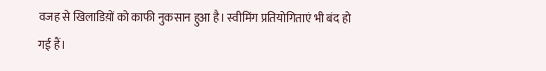वजह से खिलाडिय़ों को काफी नुकसान हुआ है। स्वीमिंग प्रतियोगिताएं भी बंद हो गई हैं।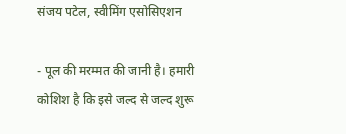संजय पटेल, स्वीमिंग एसोसिएशन

- पूल की मरम्मत की जानी है। हमारी कोशिश है कि इसे जल्द से जल्द शुरू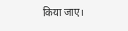किया जाए।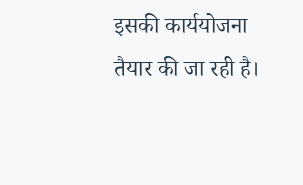इसकी कार्ययोजना तैयार की जा रही है।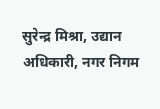सुरेन्द्र मिश्रा, उद्यान अधिकारी, नगर निगम